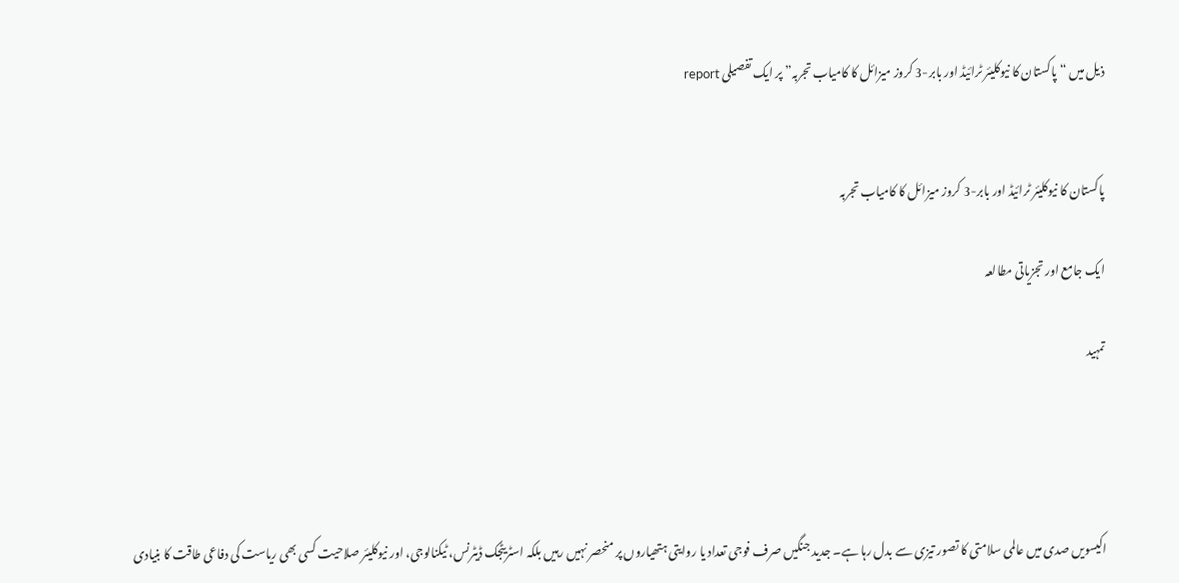ذیل میں “پاکستان کا نیوکلیئر ٹرائیڈ اور بابر-3 کروز میزائل کا کامیاب تجربہ” پر ایک تفصیلی report


پاکستان کا نیوکلیئر ٹرائیڈ اور بابر-3 کروز میزائل کا کامیاب تجربہ

ایک جامع اور تجزیاتی مطالعہ

تمہید




اکیسویں صدی میں عالمی سلامتی کا تصور تیزی سے بدل رہا ہے۔ جدید جنگیں صرف فوجی تعداد یا روایتی ہتھیاروں پر منحصر نہیں رہیں بلکہ اسٹریٹجک ڈیٹرنس، ٹیکنالوجی، اور نیوکلیئر صلاحیت کسی بھی ریاست کی دفاعی طاقت کا بنیادی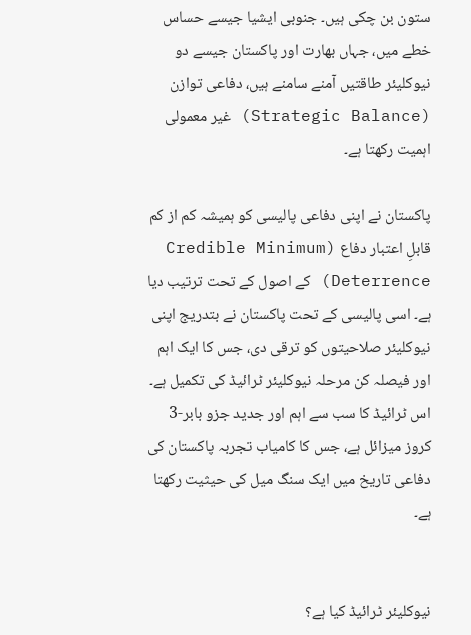ستون بن چکی ہیں۔ جنوبی ایشیا جیسے حساس خطے میں، جہاں بھارت اور پاکستان جیسے دو نیوکلیئر طاقتیں آمنے سامنے ہیں، دفاعی توازن (Strategic Balance) غیر معمولی اہمیت رکھتا ہے۔

پاکستان نے اپنی دفاعی پالیسی کو ہمیشہ کم از کم قابلِ اعتبار دفاع (Credible Minimum Deterrence) کے اصول کے تحت ترتیب دیا ہے۔ اسی پالیسی کے تحت پاکستان نے بتدریج اپنی نیوکلیئر صلاحیتوں کو ترقی دی، جس کا ایک اہم اور فیصلہ کن مرحلہ نیوکلیئر ٹرائیڈ کی تکمیل ہے۔
اس ٹرائیڈ کا سب سے اہم اور جدید جزو بابر-3 کروز میزائل ہے، جس کا کامیاب تجربہ پاکستان کی دفاعی تاریخ میں ایک سنگ میل کی حیثیت رکھتا ہے۔


نیوکلیئر ٹرائیڈ کیا ہے؟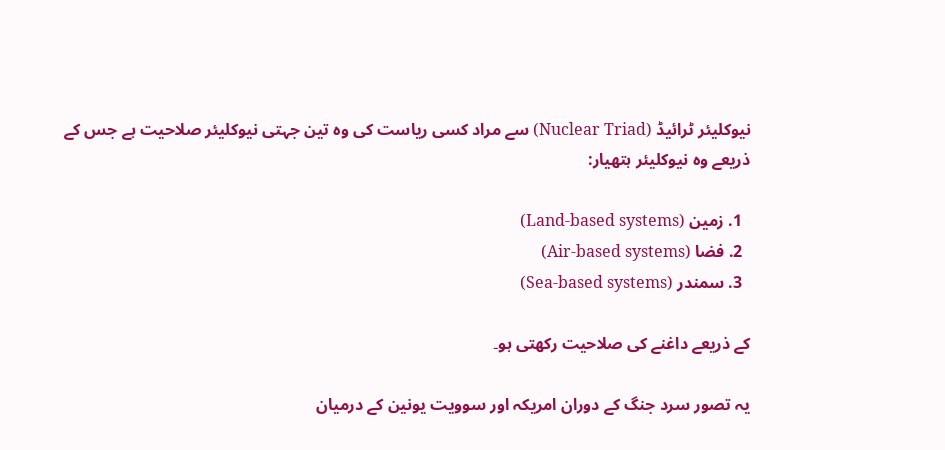نیوکلیئر ٹرائیڈ (Nuclear Triad) سے مراد کسی ریاست کی وہ تین جہتی نیوکلیئر صلاحیت ہے جس کے ذریعے وہ نیوکلیئر ہتھیار:

  1. زمین (Land-based systems)
  2. فضا (Air-based systems)
  3. سمندر (Sea-based systems)

کے ذریعے داغنے کی صلاحیت رکھتی ہو۔

یہ تصور سرد جنگ کے دوران امریکہ اور سوویت یونین کے درمیان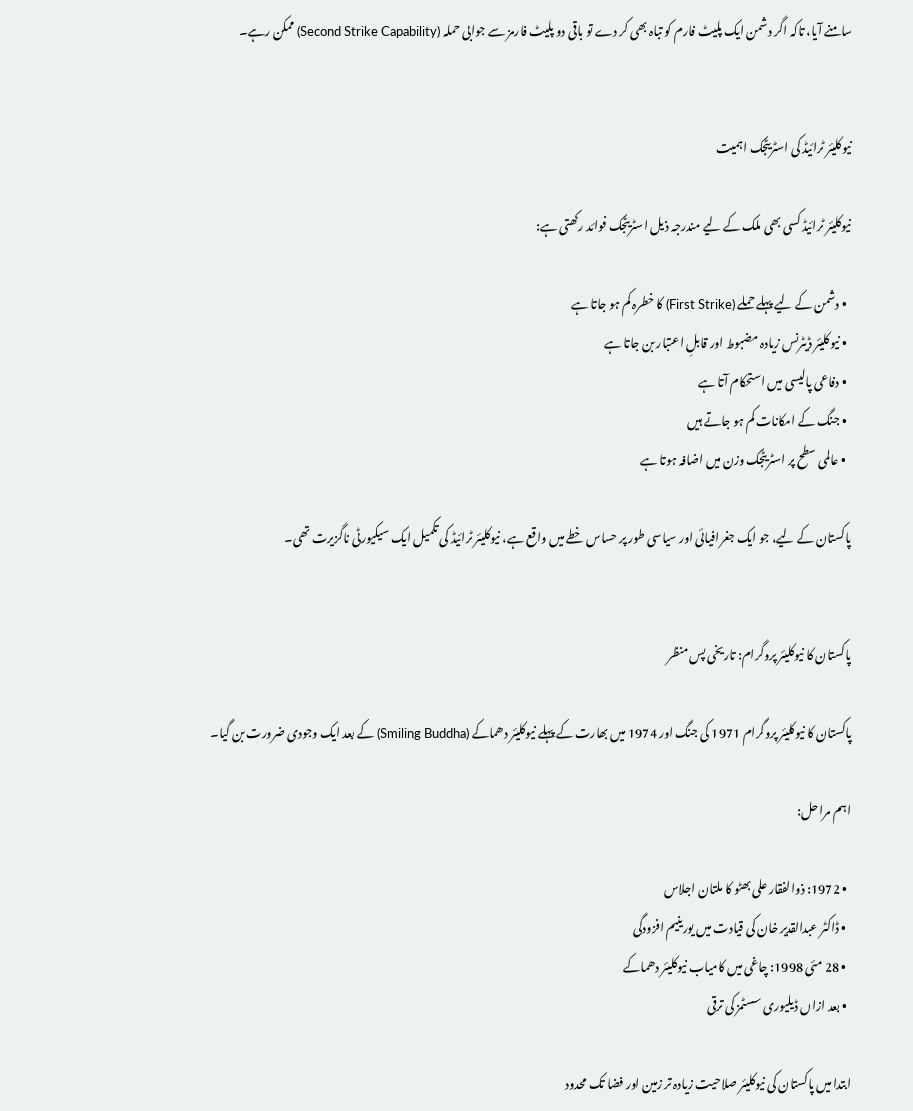سامنے آیا، تاکہ اگر دشمن ایک پلیٹ فارم کو تباہ بھی کر دے تو باقی دو پلیٹ فارمز سے جوابی حملہ (Second Strike Capability) ممکن رہے۔


نیوکلیئر ٹرائیڈ کی اسٹریٹجک اہمیت

نیوکلیئر ٹرائیڈ کسی بھی ملک کے لیے مندرجہ ذیل اسٹریٹجک فوائد رکھتی ہے:

  • دشمن کے لیے پہلے حملے (First Strike) کا خطرہ کم ہو جاتا ہے
  • نیوکلیئر ڈیٹرنس زیادہ مضبوط اور قابلِ اعتبار بن جاتا ہے
  • دفاعی پالیسی میں استحکام آتا ہے
  • جنگ کے امکانات کم ہو جاتے ہیں
  • عالمی سطح پر اسٹریٹجک وزن میں اضافہ ہوتا ہے

پاکستان کے لیے، جو ایک جغرافیائی اور سیاسی طور پر حساس خطے میں واقع ہے، نیوکلیئر ٹرائیڈ کی تکمیل ایک سیکیورٹی ناگزیرت تھی۔


پاکستان کا نیوکلیئر پروگرام: تاریخی پس منظر

پاکستان کا نیوکلیئر پروگرام 1971 کی جنگ اور 1974 میں بھارت کے پہلے نیوکلیئر دھماکے (Smiling Buddha) کے بعد ایک وجودی ضرورت بن گیا۔

اہم مراحل:

  • 1972: ذوالفقار علی بھٹو کا ملتان اجلاس
  • ڈاکٹر عبدالقدیر خان کی قیادت میں یورینیم افزودگی
  • 28 مئی 1998: چاغی میں کامیاب نیوکلیئر دھماکے
  • بعد ازاں ڈیلیوری سسٹمز کی ترقی

ابتدا میں پاکستان کی نیوکلیئر صلاحیت زیادہ تر زمین اور فضا تک محدود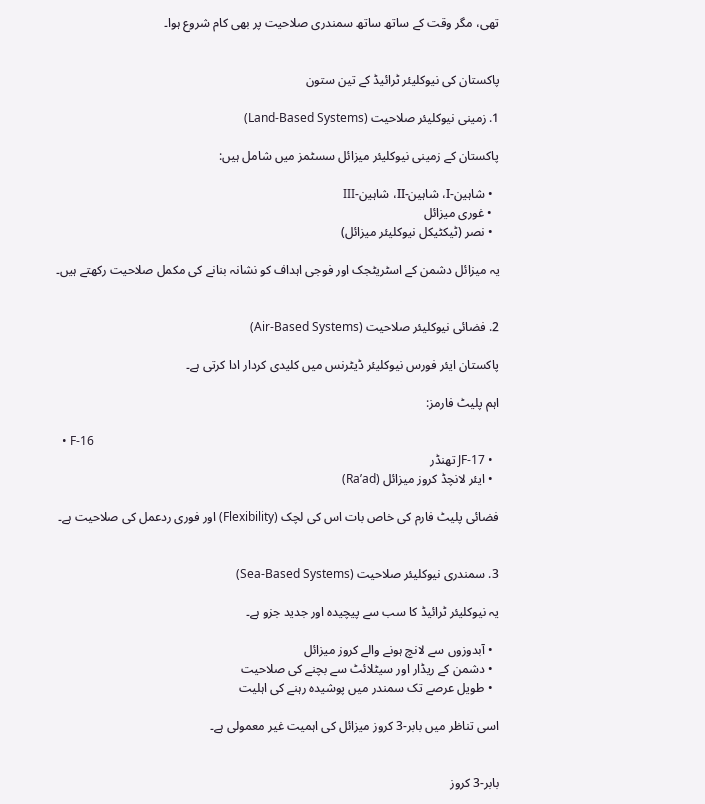تھی، مگر وقت کے ساتھ ساتھ سمندری صلاحیت پر بھی کام شروع ہوا۔


پاکستان کی نیوکلیئر ٹرائیڈ کے تین ستون

1. زمینی نیوکلیئر صلاحیت (Land-Based Systems)

پاکستان کے زمینی نیوکلیئر میزائل سسٹمز میں شامل ہیں:

  • شاہین-I، شاہین-II، شاہین-III
  • غوری میزائل
  • نصر (ٹیکٹیکل نیوکلیئر میزائل)

یہ میزائل دشمن کے اسٹریٹجک اور فوجی اہداف کو نشانہ بنانے کی مکمل صلاحیت رکھتے ہیں۔


2. فضائی نیوکلیئر صلاحیت (Air-Based Systems)

پاکستان ایئر فورس نیوکلیئر ڈیٹرنس میں کلیدی کردار ادا کرتی ہے۔

اہم پلیٹ فارمز:

  • F-16
  • JF-17 تھنڈر
  • ایئر لانچڈ کروز میزائل (Ra’ad)

فضائی پلیٹ فارم کی خاص بات اس کی لچک (Flexibility) اور فوری ردعمل کی صلاحیت ہے۔


3. سمندری نیوکلیئر صلاحیت (Sea-Based Systems)

یہ نیوکلیئر ٹرائیڈ کا سب سے پیچیدہ اور جدید جزو ہے۔

  • آبدوزوں سے لانچ ہونے والے کروز میزائل
  • دشمن کے ریڈار اور سیٹلائٹ سے بچنے کی صلاحیت
  • طویل عرصے تک سمندر میں پوشیدہ رہنے کی اہلیت

اسی تناظر میں بابر-3 کروز میزائل کی اہمیت غیر معمولی ہے۔


بابر-3 کروز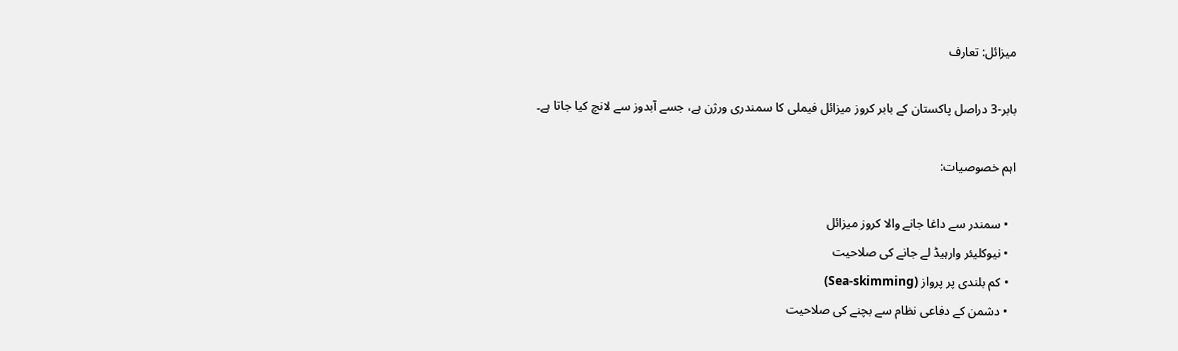میزائل: تعارف

بابر-3 دراصل پاکستان کے بابر کروز میزائل فیملی کا سمندری ورژن ہے، جسے آبدوز سے لانچ کیا جاتا ہے۔

اہم خصوصیات:

  • سمندر سے داغا جانے والا کروز میزائل
  • نیوکلیئر وارہیڈ لے جانے کی صلاحیت
  • کم بلندی پر پرواز (Sea-skimming)
  • دشمن کے دفاعی نظام سے بچنے کی صلاحیت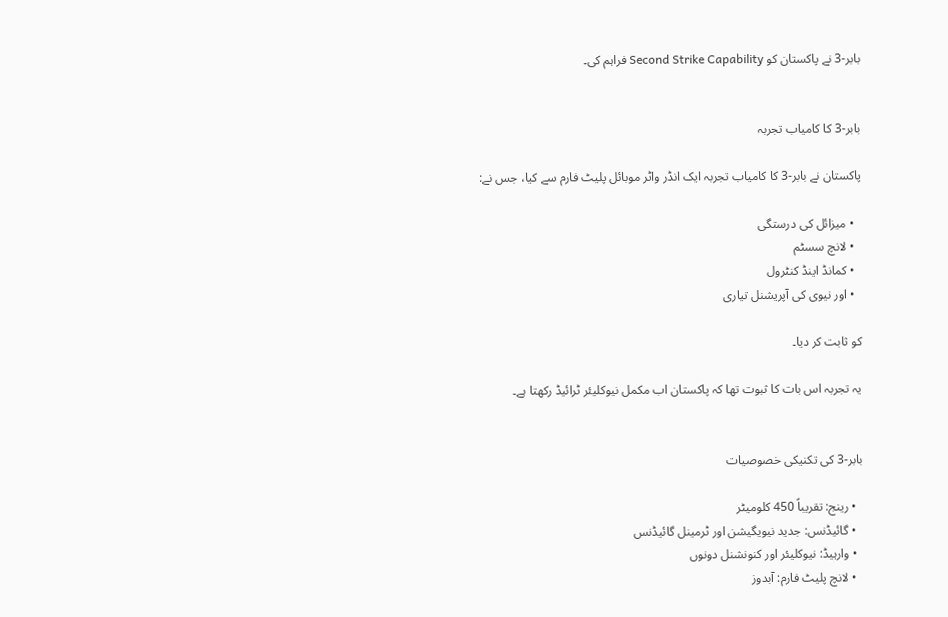بابر-3 نے پاکستان کو Second Strike Capability فراہم کی۔


بابر-3 کا کامیاب تجربہ

پاکستان نے بابر-3 کا کامیاب تجربہ ایک انڈر واٹر موبائل پلیٹ فارم سے کیا، جس نے:

  • میزائل کی درستگی
  • لانچ سسٹم
  • کمانڈ اینڈ کنٹرول
  • اور نیوی کی آپریشنل تیاری

کو ثابت کر دیا۔

یہ تجربہ اس بات کا ثبوت تھا کہ پاکستان اب مکمل نیوکلیئر ٹرائیڈ رکھتا ہے۔


بابر-3 کی تکنیکی خصوصیات

  • رینج: تقریباً 450 کلومیٹر
  • گائیڈنس: جدید نیویگیشن اور ٹرمینل گائیڈنس
  • وارہیڈ: نیوکلیئر اور کنونشنل دونوں
  • لانچ پلیٹ فارم: آبدوز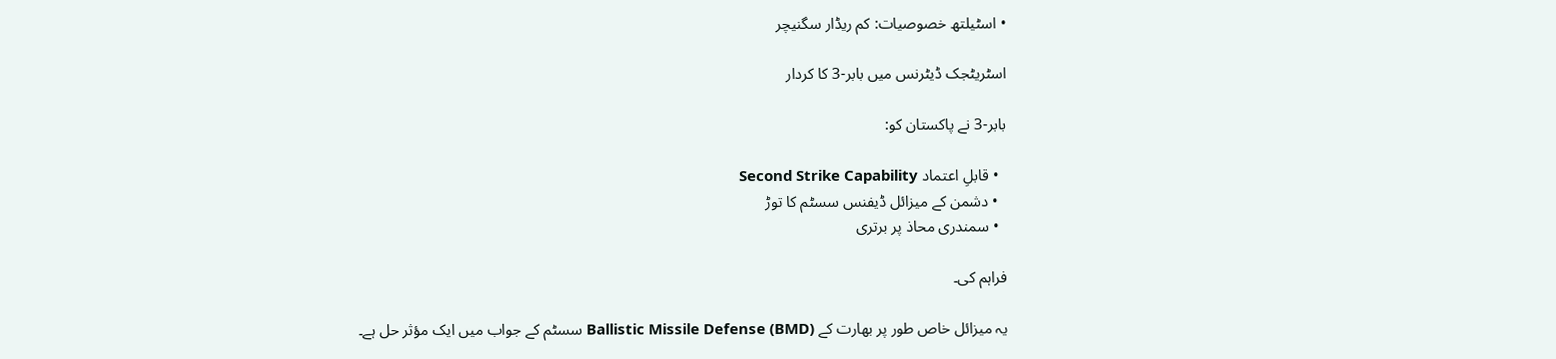• اسٹیلتھ خصوصیات: کم ریڈار سگنیچر

اسٹریٹجک ڈیٹرنس میں بابر-3 کا کردار

بابر-3 نے پاکستان کو:

  • قابلِ اعتماد Second Strike Capability
  • دشمن کے میزائل ڈیفنس سسٹم کا توڑ
  • سمندری محاذ پر برتری

فراہم کی۔

یہ میزائل خاص طور پر بھارت کے Ballistic Missile Defense (BMD) سسٹم کے جواب میں ایک مؤثر حل ہے۔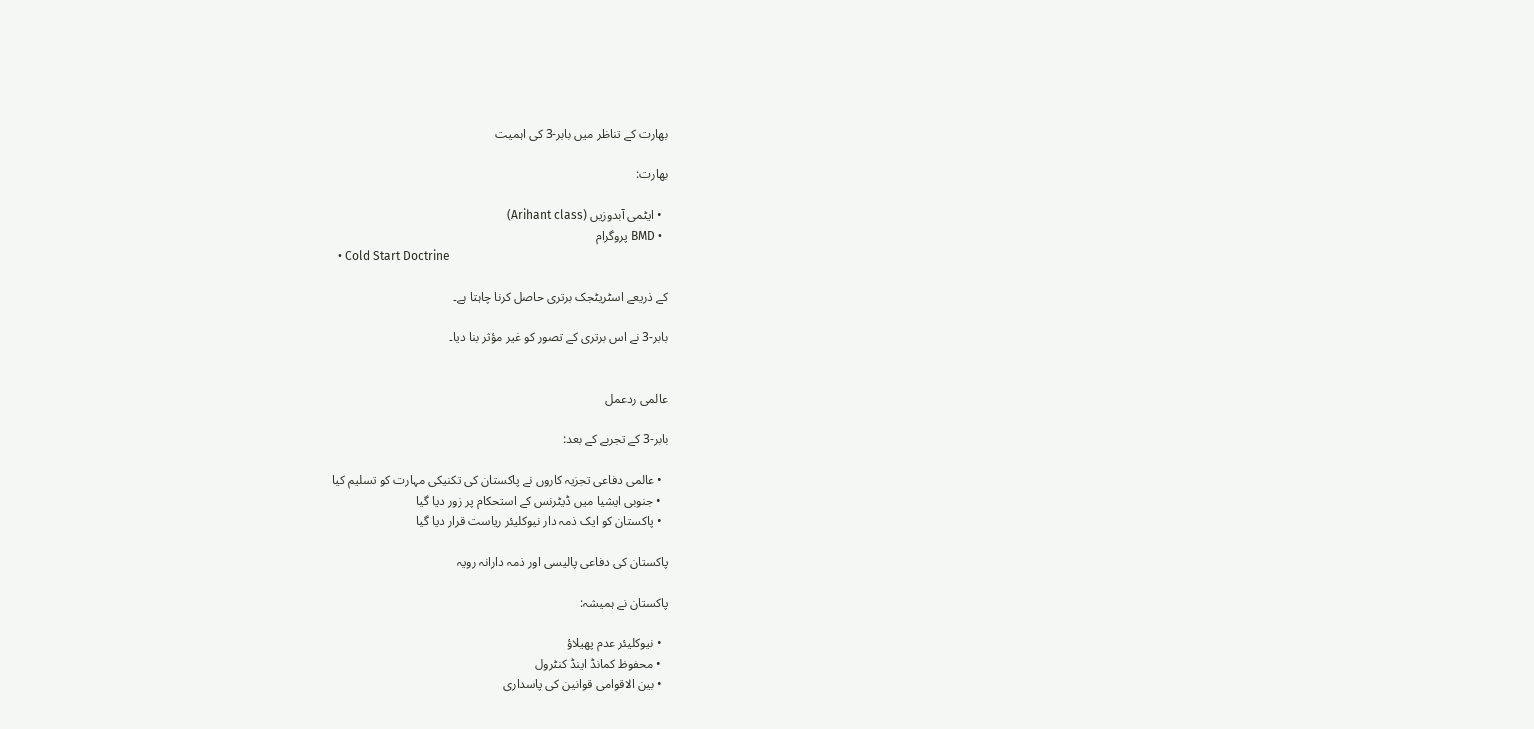بھارت کے تناظر میں بابر-3 کی اہمیت

بھارت:

  • ایٹمی آبدوزیں (Arihant class)
  • BMD پروگرام
  • Cold Start Doctrine

کے ذریعے اسٹریٹجک برتری حاصل کرنا چاہتا ہے۔

بابر-3 نے اس برتری کے تصور کو غیر مؤثر بنا دیا۔


عالمی ردعمل

بابر-3 کے تجربے کے بعد:

  • عالمی دفاعی تجزیہ کاروں نے پاکستان کی تکنیکی مہارت کو تسلیم کیا
  • جنوبی ایشیا میں ڈیٹرنس کے استحکام پر زور دیا گیا
  • پاکستان کو ایک ذمہ دار نیوکلیئر ریاست قرار دیا گیا

پاکستان کی دفاعی پالیسی اور ذمہ دارانہ رویہ

پاکستان نے ہمیشہ:

  • نیوکلیئر عدم پھیلاؤ
  • محفوظ کمانڈ اینڈ کنٹرول
  • بین الاقوامی قوانین کی پاسداری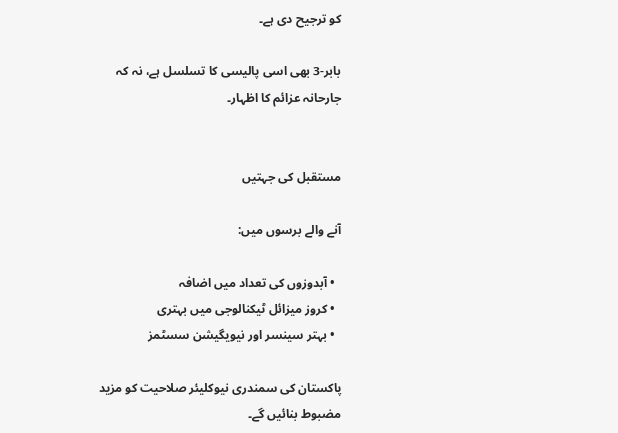کو ترجیح دی ہے۔

بابر-3 بھی اسی پالیسی کا تسلسل ہے، نہ کہ جارحانہ عزائم کا اظہار۔


مستقبل کی جہتیں

آنے والے برسوں میں:

  • آبدوزوں کی تعداد میں اضافہ
  • کروز میزائل ٹیکنالوجی میں بہتری
  • بہتر سینسر اور نیویگیشن سسٹمز

پاکستان کی سمندری نیوکلیئر صلاحیت کو مزید مضبوط بنائیں گے۔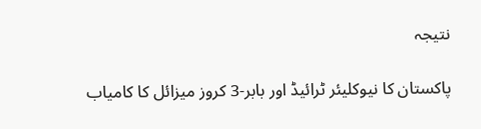نتیجہ

پاکستان کا نیوکلیئر ٹرائیڈ اور بابر-3 کروز میزائل کا کامیاب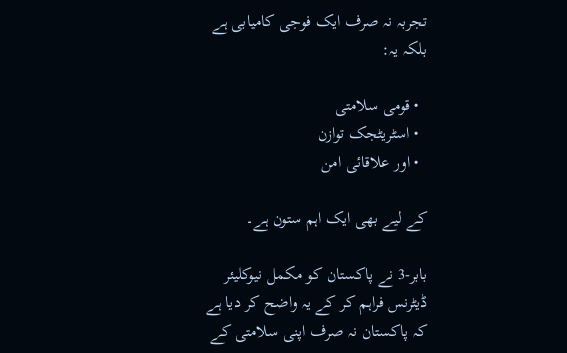تجربہ نہ صرف ایک فوجی کامیابی ہے بلکہ یہ:

  • قومی سلامتی
  • اسٹریٹجک توازن
  • اور علاقائی امن

کے لیے بھی ایک اہم ستون ہے۔

بابر-3 نے پاکستان کو مکمل نیوکلیئر ڈیٹرنس فراہم کر کے یہ واضح کر دیا ہے کہ پاکستان نہ صرف اپنی سلامتی کے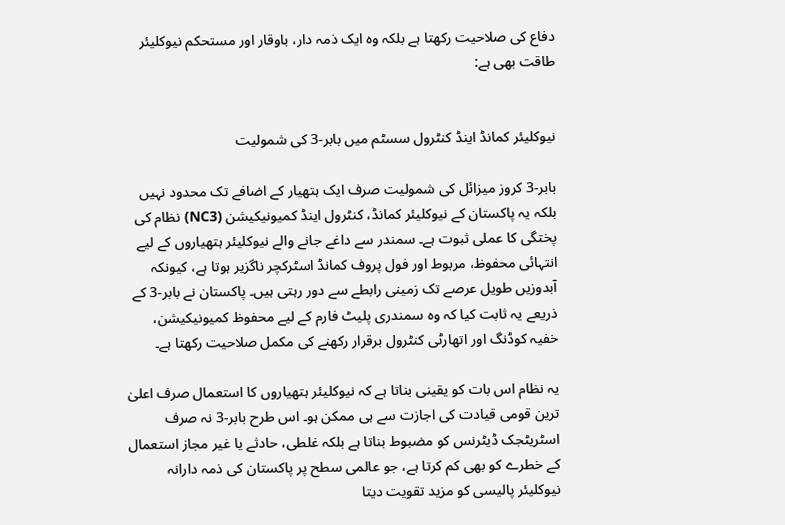دفاع کی صلاحیت رکھتا ہے بلکہ وہ ایک ذمہ دار، باوقار اور مستحکم نیوکلیئر طاقت بھی ہے:


نیوکلیئر کمانڈ اینڈ کنٹرول سسٹم میں بابر-3 کی شمولیت

بابر-3 کروز میزائل کی شمولیت صرف ایک ہتھیار کے اضافے تک محدود نہیں بلکہ یہ پاکستان کے نیوکلیئر کمانڈ، کنٹرول اینڈ کمیونیکیشن (NC3) نظام کی پختگی کا عملی ثبوت ہے۔ سمندر سے داغے جانے والے نیوکلیئر ہتھیاروں کے لیے انتہائی محفوظ، مربوط اور فول پروف کمانڈ اسٹرکچر ناگزیر ہوتا ہے، کیونکہ آبدوزیں طویل عرصے تک زمینی رابطے سے دور رہتی ہیں۔ پاکستان نے بابر-3 کے ذریعے یہ ثابت کیا کہ وہ سمندری پلیٹ فارم کے لیے محفوظ کمیونیکیشن، خفیہ کوڈنگ اور اتھارٹی کنٹرول برقرار رکھنے کی مکمل صلاحیت رکھتا ہے۔

یہ نظام اس بات کو یقینی بناتا ہے کہ نیوکلیئر ہتھیاروں کا استعمال صرف اعلیٰ ترین قومی قیادت کی اجازت سے ہی ممکن ہو۔ اس طرح بابر-3 نہ صرف اسٹریٹجک ڈیٹرنس کو مضبوط بناتا ہے بلکہ غلطی، حادثے یا غیر مجاز استعمال کے خطرے کو بھی کم کرتا ہے، جو عالمی سطح پر پاکستان کی ذمہ دارانہ نیوکلیئر پالیسی کو مزید تقویت دیتا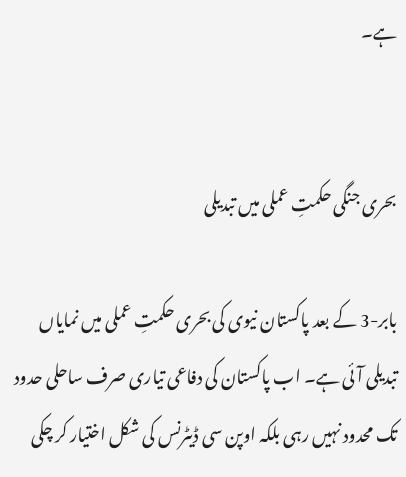ہے۔


بحری جنگی حکمتِ عملی میں تبدیلی

بابر-3 کے بعد پاکستان نیوی کی بحری حکمتِ عملی میں نمایاں تبدیلی آئی ہے۔ اب پاکستان کی دفاعی تیاری صرف ساحلی حدود تک محدود نہیں رہی بلکہ اوپن سی ڈیٹرنس کی شکل اختیار کر چکی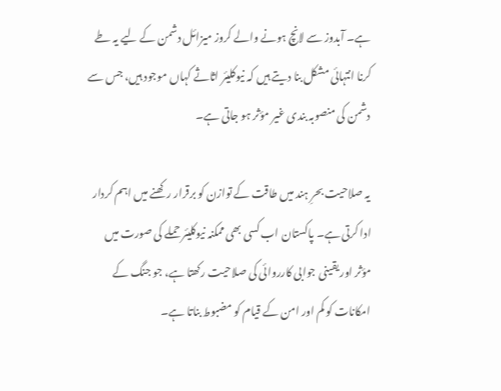ہے۔ آبدوز سے لانچ ہونے والے کروز میزائل دشمن کے لیے یہ طے کرنا انتہائی مشکل بنا دیتے ہیں کہ نیوکلیئر اثاثے کہاں موجود ہیں، جس سے دشمن کی منصوبہ بندی غیر مؤثر ہو جاتی ہے۔

یہ صلاحیت بحرِ ہند میں طاقت کے توازن کو برقرار رکھنے میں اہم کردار ادا کرتی ہے۔ پاکستان اب کسی بھی ممکنہ نیوکلیئر حملے کی صورت میں مؤثر اور یقینی جوابی کارروائی کی صلاحیت رکھتا ہے، جو جنگ کے امکانات کو کم اور امن کے قیام کو مضبوط بناتا ہے۔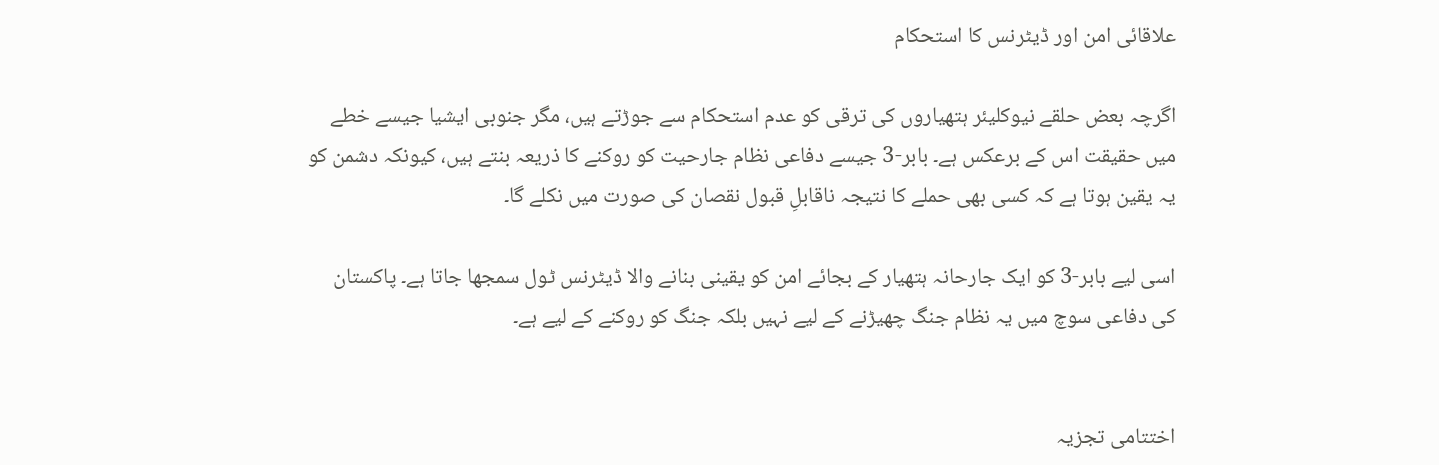علاقائی امن اور ڈیٹرنس کا استحکام

اگرچہ بعض حلقے نیوکلیئر ہتھیاروں کی ترقی کو عدم استحکام سے جوڑتے ہیں، مگر جنوبی ایشیا جیسے خطے میں حقیقت اس کے برعکس ہے۔ بابر-3 جیسے دفاعی نظام جارحیت کو روکنے کا ذریعہ بنتے ہیں، کیونکہ دشمن کو یہ یقین ہوتا ہے کہ کسی بھی حملے کا نتیجہ ناقابلِ قبول نقصان کی صورت میں نکلے گا۔

اسی لیے بابر-3 کو ایک جارحانہ ہتھیار کے بجائے امن کو یقینی بنانے والا ڈیٹرنس ٹول سمجھا جاتا ہے۔ پاکستان کی دفاعی سوچ میں یہ نظام جنگ چھیڑنے کے لیے نہیں بلکہ جنگ کو روکنے کے لیے ہے۔


اختتامی تجزیہ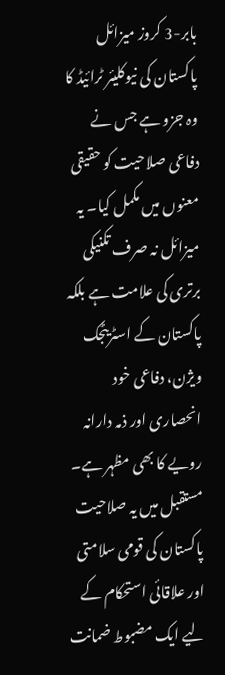بابر-3 کروز میزائل پاکستان کی نیوکلیئر ٹرائیڈ کا وہ جزو ہے جس نے دفاعی صلاحیت کو حقیقی معنوں میں مکمل کیا۔ یہ میزائل نہ صرف تکنیکی برتری کی علامت ہے بلکہ پاکستان کے اسٹریٹجک ویژن، دفاعی خود انحصاری اور ذمہ دارانہ رویے کا بھی مظہر ہے۔ مستقبل میں یہ صلاحیت پاکستان کی قومی سلامتی اور علاقائی استحکام کے لیے ایک مضبوط ضمانت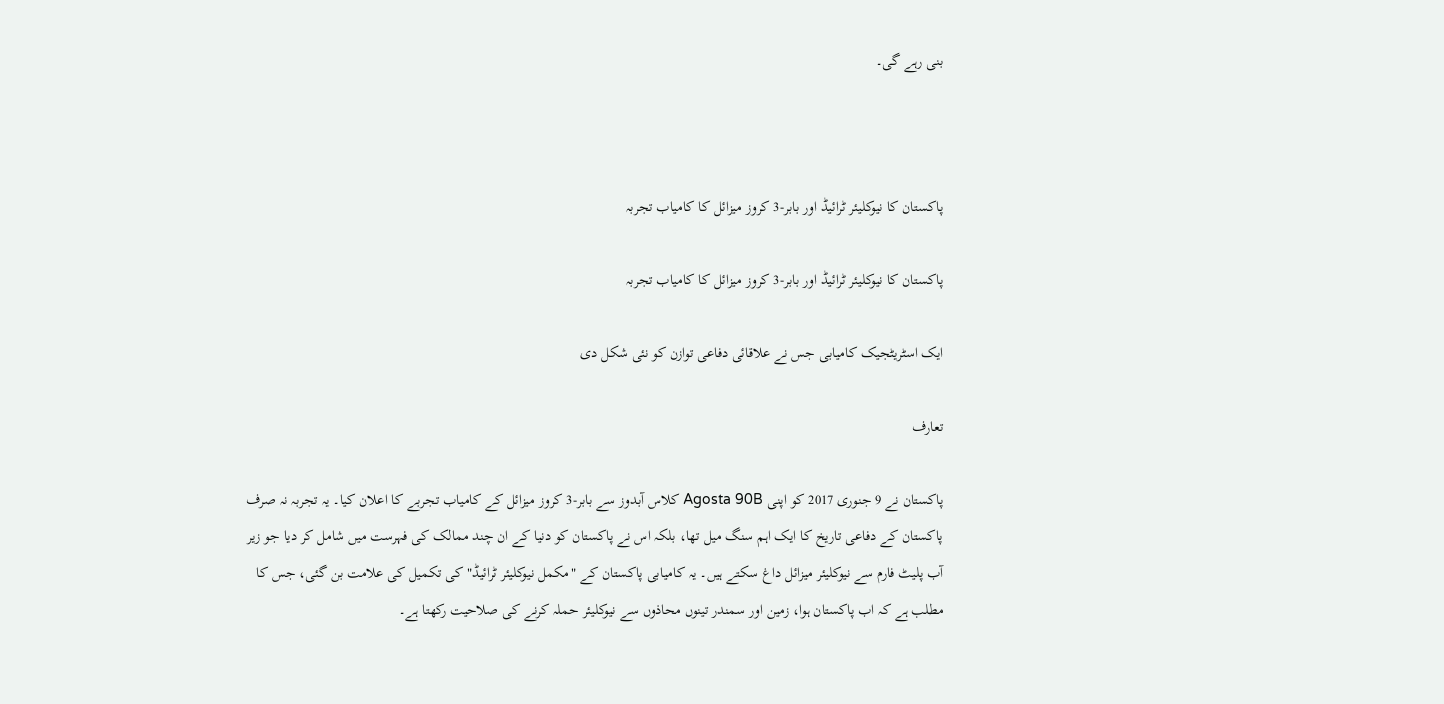بنی رہے گی۔



پاکستان کا نیوکلیئر ٹرائیڈ اور بابر-3 کروز میزائل کا کامیاب تجربہ

پاکستان کا نیوکلیئر ٹرائیڈ اور بابر-3 کروز میزائل کا کامیاب تجربہ

ایک اسٹریٹجیک کامیابی جس نے علاقائی دفاعی توازن کو نئی شکل دی

تعارف

پاکستان نے 9 جنوری 2017 کو اپنی Agosta 90B کلاس آبدوز سے بابر-3 کروز میزائل کے کامیاب تجربے کا اعلان کیا۔ یہ تجربہ نہ صرف پاکستان کے دفاعی تاریخ کا ایک اہم سنگ میل تھا، بلکہ اس نے پاکستان کو دنیا کے ان چند ممالک کی فہرست میں شامل کر دیا جو زیر آب پلیٹ فارم سے نیوکلیئر میزائل داغ سکتے ہیں۔ یہ کامیابی پاکستان کے "مکمل نیوکلیئر ٹرائیڈ" کی تکمیل کی علامت بن گئی، جس کا مطلب ہے کہ اب پاکستان ہوا، زمین اور سمندر تینوں محاذوں سے نیوکلیئر حملہ کرنے کی صلاحیت رکھتا ہے۔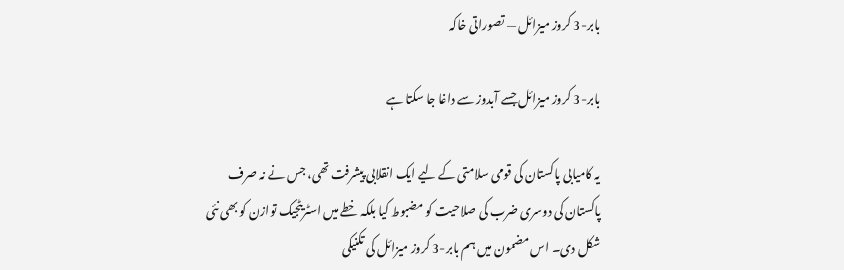بابر-3 کروز میزائل — تصوراتی خاکہ

بابر-3 کروز میزائل جسے آبدوز سے داغا جا سکتا ہے

یہ کامیابی پاکستان کی قومی سلامتی کے لیے ایک انقلابی پیشرفت تھی، جس نے نہ صرف پاکستان کی دوسری ضرب کی صلاحیت کو مضبوط کیا بلکہ خطے میں اسٹریٹجیک توازن کو بھی نئی شکل دی۔ اس مضمون میں ہم بابر-3 کروز میزائل کی تکنیکی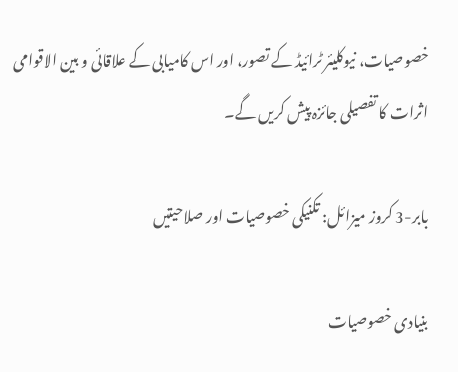خصوصیات، نیوکلیئر ٹرائیڈ کے تصور، اور اس کامیابی کے علاقائی و بین الاقوامی اثرات کا تفصیلی جائزہ پیش کریں گے۔

بابر-3 کروز میزائل: تکنیکی خصوصیات اور صلاحیتیں

بنیادی خصوصیات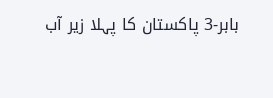بابر-3 پاکستان کا پہلا زیر آب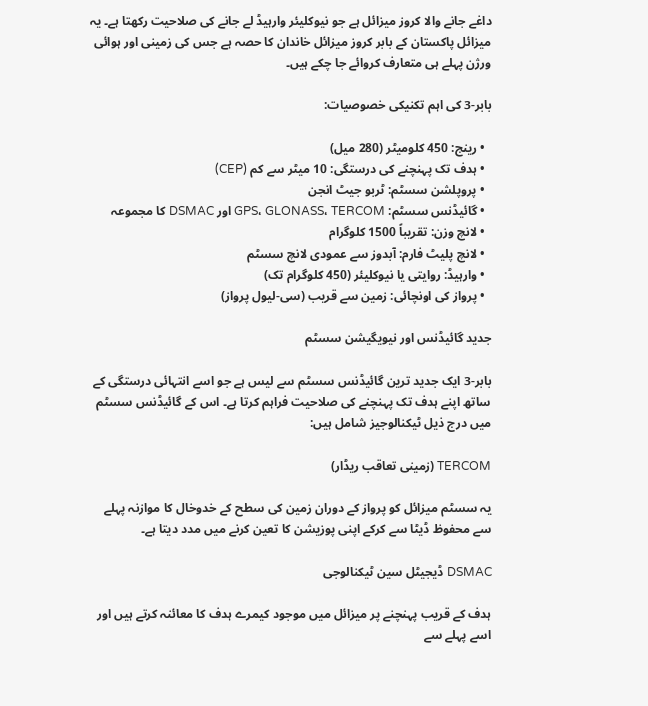داغے جانے والا کروز میزائل ہے جو نیوکلیئر وارہیڈ لے جانے کی صلاحیت رکھتا ہے۔ یہ میزائل پاکستان کے بابر کروز میزائل خاندان کا حصہ ہے جس کی زمینی اور ہوائی ورژن پہلے ہی متعارف کروائے جا چکے ہیں۔

بابر-3 کی اہم تکنیکی خصوصیات:

  • رینج: 450 کلومیٹر (280 میل)
  • ہدف تک پہنچنے کی درستگی: 10 میٹر سے کم (CEP)
  • پروپلشن سسٹم: ٹربو جیٹ انجن
  • گائیڈنس سسٹم: GPS، GLONASS، TERCOM اور DSMAC کا مجموعہ
  • لانچ وزن: تقریباً 1500 کلوگرام
  • لانچ پلیٹ فارم: آبدوز سے عمودی لانچ سسٹم
  • وارہیڈ: روایتی یا نیوکلیئر (450 کلوگرام تک)
  • پرواز کی اونچائی: زمین سے قریب (سی-لیول پرواز)

جدید گائیڈنس اور نیویگیشن سسٹم

بابر-3 ایک جدید ترین گائیڈنس سسٹم سے لیس ہے جو اسے انتہائی درستگی کے ساتھ اپنے ہدف تک پہنچنے کی صلاحیت فراہم کرتا ہے۔ اس کے گائیڈنس سسٹم میں درج ذیل ٹیکنالوجیز شامل ہیں:

TERCOM (زمینی تعاقب ریڈار)

یہ سسٹم میزائل کو پرواز کے دوران زمین کی سطح کے خدوخال کا موازنہ پہلے سے محفوظ ڈیٹا سے کرکے اپنی پوزیشن کا تعین کرنے میں مدد دیتا ہے۔

DSMAC ڈیجیٹل سین ٹیکنالوجی

ہدف کے قریب پہنچنے پر میزائل میں موجود کیمرے ہدف کا معائنہ کرتے ہیں اور اسے پہلے سے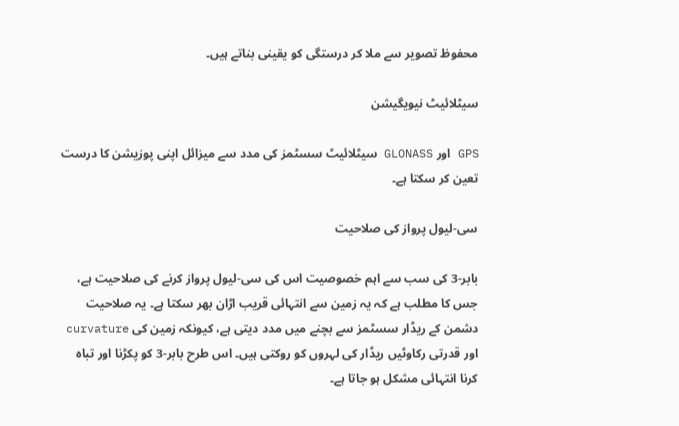محفوظ تصویر سے ملا کر درستگی کو یقینی بناتے ہیں۔

سیٹلائیٹ نیویگیشن

GPS اور GLONASS سیٹلائیٹ سسٹمز کی مدد سے میزائل اپنی پوزیشن کا درست تعین کر سکتا ہے۔

سی-لیول پرواز کی صلاحیت

بابر-3 کی سب سے اہم خصوصیت اس کی سی-لیول پرواز کرنے کی صلاحیت ہے، جس کا مطلب ہے کہ یہ زمین سے انتہائی قریب اڑان بھر سکتا ہے۔ یہ صلاحیت دشمن کے ریڈار سسٹمز سے بچنے میں مدد دیتی ہے، کیونکہ زمین کی curvature اور قدرتی رکاوٹیں ریڈار کی لہروں کو روکتی ہیں۔ اس طرح بابر-3 کو پکڑنا اور تباہ کرنا انتہائی مشکل ہو جاتا ہے۔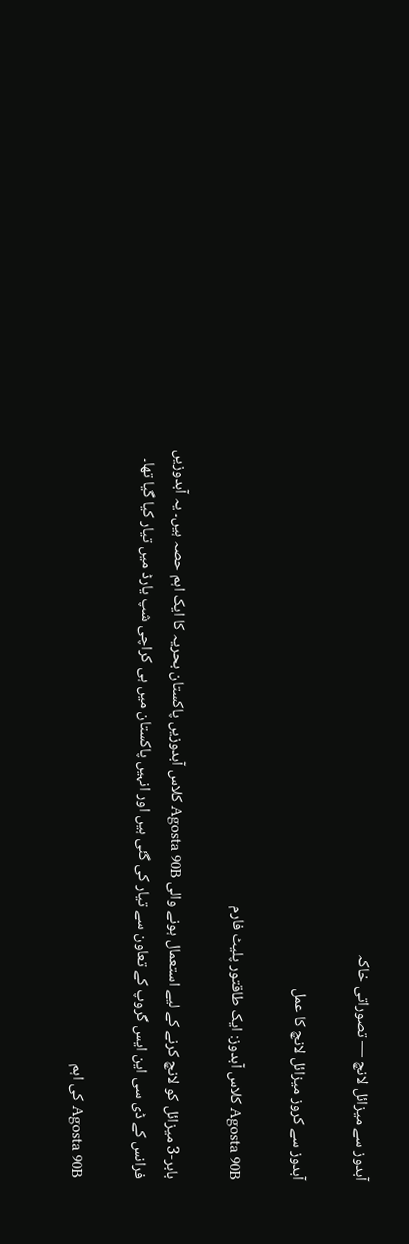آبدوز سے میزائل لانچ — تصوراتی خاکہ

آبدوز سے کروز میزائل لانچ کا عمل

Agosta 90B کلاس آبدوز: ایک طاقتور پلیٹ فارم

بابر-3 میزائل کو لانچ کرنے کے لیے استعمال ہونے والی Agosta 90B کلاس آبدوزیں پاکستان بحریہ کا ایک اہم حصہ ہیں۔ یہ آبدوزیں فرانس کے ڈی سی این ایس گروپ کے تعاون سے تیار کی گئی ہیں اور انہیں پاکستان میں ہی کراچی شپ یارڈ میں تیار کیا گیا تھا۔

Agosta 90B کی اہم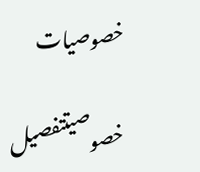خصوصیات

خصوصیتتفصیل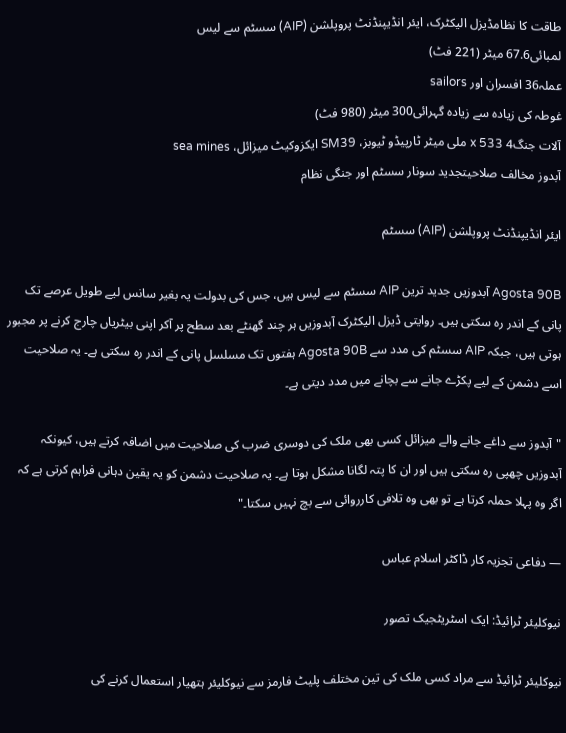طاقت کا نظامڈیزل الیکٹرک، ایئر انڈیپنڈنٹ پروپلشن (AIP) سسٹم سے لیس
لمبائی67.6 میٹر (221 فٹ)
عملہ36 افسران اور sailors
غوطہ کی زیادہ سے زیادہ گہرائی300 میٹر (980 فٹ)
آلات جنگ4 x 533 ملی میٹر ٹارپیڈو ٹیوبز، SM39 ایکزوکیٹ میزائل، sea mines
آبدوز مخالف صلاحیتجدید سونار سسٹم اور جنگی نظام

ایئر انڈیپنڈنٹ پروپلشن (AIP) سسٹم

Agosta 90B آبدوزیں جدید ترین AIP سسٹم سے لیس ہیں، جس کی بدولت یہ بغیر سانس لیے طویل عرصے تک پانی کے اندر رہ سکتی ہیں۔ روایتی ڈیزل الیکٹرک آبدوزیں ہر چند گھنٹے بعد سطح پر آکر اپنی بیٹریاں چارج کرنے پر مجبور ہوتی ہیں، جبکہ AIP سسٹم کی مدد سے Agosta 90B ہفتوں تک مسلسل پانی کے اندر رہ سکتی ہے۔ یہ صلاحیت اسے دشمن کے لیے پکڑے جانے سے بچانے میں مدد دیتی ہے۔

"آبدوز سے داغے جانے والے میزائل کسی بھی ملک کی دوسری ضرب کی صلاحیت میں اضافہ کرتے ہیں، کیونکہ آبدوزیں چھپی رہ سکتی ہیں اور ان کا پتہ لگانا مشکل ہوتا ہے۔ یہ صلاحیت دشمن کو یہ یقین دہانی فراہم کرتی ہے کہ اگر وہ پہلا حملہ کرتا ہے تو بھی وہ تلافی کارروائی سے بچ نہیں سکتا۔"

— دفاعی تجزیہ کار ڈاکٹر اسلام عباس

نیوکلیئر ٹرائیڈ: ایک اسٹریٹجیک تصور

نیوکلیئر ٹرائیڈ سے مراد کسی ملک کی تین مختلف پلیٹ فارمز سے نیوکلیئر ہتھیار استعمال کرنے کی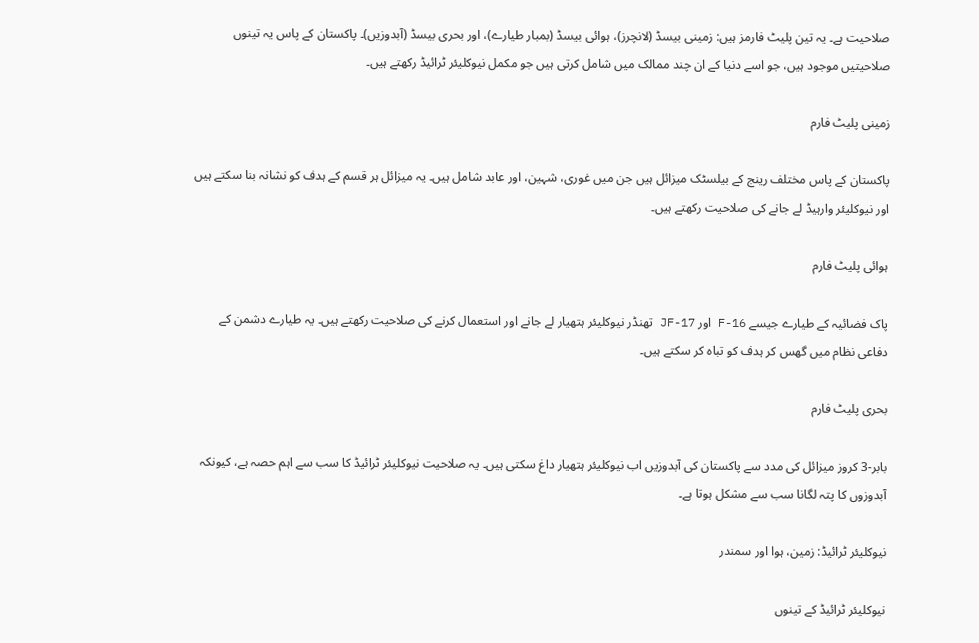صلاحیت ہے۔ یہ تین پلیٹ فارمز ہیں: زمینی بیسڈ (لانچرز)، ہوائی بیسڈ (بمبار طیارے)، اور بحری بیسڈ (آبدوزیں)۔ پاکستان کے پاس یہ تینوں صلاحیتیں موجود ہیں، جو اسے دنیا کے ان چند ممالک میں شامل کرتی ہیں جو مکمل نیوکلیئر ٹرائیڈ رکھتے ہیں۔

زمینی پلیٹ فارم

پاکستان کے پاس مختلف رینج کے بیلسٹک میزائل ہیں جن میں غوری، شہین، اور عابد شامل ہیں۔ یہ میزائل ہر قسم کے ہدف کو نشانہ بنا سکتے ہیں اور نیوکلیئر وارہیڈ لے جانے کی صلاحیت رکھتے ہیں۔

ہوائی پلیٹ فارم

پاک فضائیہ کے طیارے جیسے F-16 اور JF-17 تھنڈر نیوکلیئر ہتھیار لے جانے اور استعمال کرنے کی صلاحیت رکھتے ہیں۔ یہ طیارے دشمن کے دفاعی نظام میں گھس کر ہدف کو تباہ کر سکتے ہیں۔

بحری پلیٹ فارم

بابر-3 کروز میزائل کی مدد سے پاکستان کی آبدوزیں اب نیوکلیئر ہتھیار داغ سکتی ہیں۔ یہ صلاحیت نیوکلیئر ٹرائیڈ کا سب سے اہم حصہ ہے، کیونکہ آبدوزوں کا پتہ لگانا سب سے مشکل ہوتا ہے۔

نیوکلیئر ٹرائیڈ: زمین، ہوا اور سمندر

نیوکلیئر ٹرائیڈ کے تینوں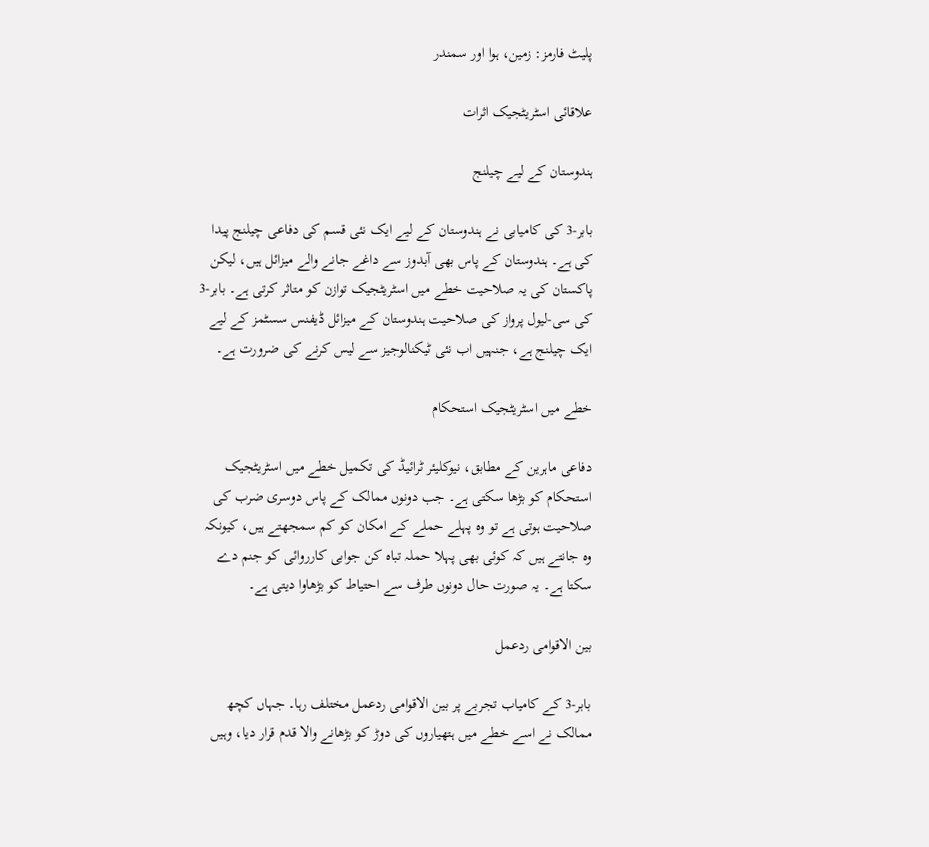پلیٹ فارمز: زمین، ہوا اور سمندر

علاقائی اسٹریٹجیک اثرات

ہندوستان کے لیے چیلنج

بابر-3 کی کامیابی نے ہندوستان کے لیے ایک نئی قسم کی دفاعی چیلنج پیدا کی ہے۔ ہندوستان کے پاس بھی آبدوز سے داغے جانے والے میزائل ہیں، لیکن پاکستان کی یہ صلاحیت خطے میں اسٹریٹجیک توازن کو متاثر کرتی ہے۔ بابر-3 کی سی-لیول پرواز کی صلاحیت ہندوستان کے میزائل ڈیفنس سسٹمز کے لیے ایک چیلنج ہے، جنہیں اب نئی ٹیکنالوجیز سے لیس کرنے کی ضرورت ہے۔

خطے میں اسٹریٹجیک استحکام

دفاعی ماہرین کے مطابق، نیوکلیئر ٹرائیڈ کی تکمیل خطے میں اسٹریٹجیک استحکام کو بڑھا سکتی ہے۔ جب دونوں ممالک کے پاس دوسری ضرب کی صلاحیت ہوتی ہے تو وہ پہلے حملے کے امکان کو کم سمجھتے ہیں، کیونکہ وہ جانتے ہیں کہ کوئی بھی پہلا حملہ تباہ کن جوابی کارروائی کو جنم دے سکتا ہے۔ یہ صورت حال دونوں طرف سے احتیاط کو بڑھاوا دیتی ہے۔

بین الاقوامی ردعمل

بابر-3 کے کامیاب تجربے پر بین الاقوامی ردعمل مختلف رہا۔ جہاں کچھ ممالک نے اسے خطے میں ہتھیاروں کی دوڑ کو بڑھانے والا قدم قرار دیا، وہیں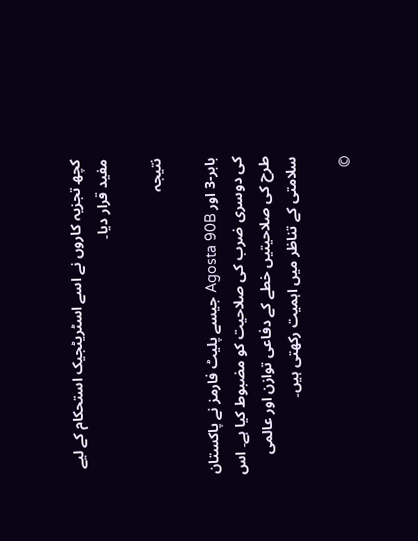کچھ تجزیہ کاروں نے اسے اسٹریٹجیک استحکام کے لیے مفید قرار دیا۔

نتیجہ

بابر-3 اور Agosta 90B جیسے پلیٹ فارمز نے پاکستان کی دوسری ضرب کی صلاحیت کو مضبوط کیا ہے۔ اس طرح کی صلاحیتیں خطے کے دفاعی توازن اور عالمی سلامتی کے تناظر میں اہمیت رکھتی ہیں۔

©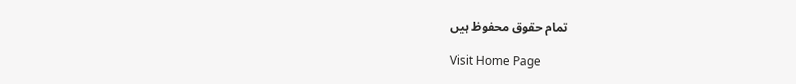تمام حقوق محفوظ ہیں

Visit Home Page